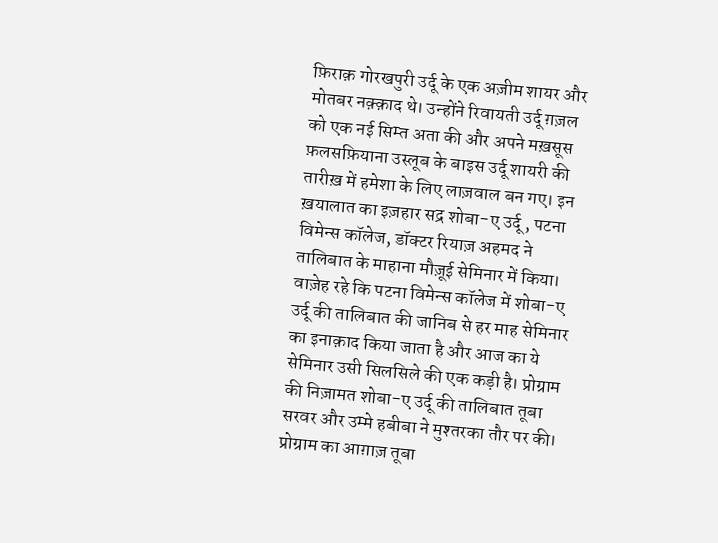फ़िराक़ गोरखपुरी उर्दू के एक अज़ीम शायर और मोतबर नक़्क़ाद थे। उन्होंने रिवायती उर्दू ग़ज़ल को एक नई सिम्त अता की और अपने मख़सूस फ़लसफ़ियाना उस्लूब के बाइस उर्दू शायरी की तारीख़ में हमेशा के लिए लाज़वाल बन गए। इन ख़यालात का इज़हार सद्र शोबा-ए उर्दू, पटना विमेन्स कॉलेज, डॉक्टर रियाज़ अहमद ने तालिबात के माहाना मौज़ूई सेमिनार में किया। वाज़ेह रहे कि पटना विमेन्स कॉलेज में शोबा-ए उर्दू की तालिबात की जानिब से हर माह सेमिनार का इनाक़ाद किया जाता है और आज का ये सेमिनार उसी सिलसिले की एक कड़ी है। प्रोग्राम की निज़ामत शोबा-ए उर्दू की तालिबात तूबा सरवर और उम्मे हबीबा ने मुश्तरका तौर पर की। प्रोग्राम का आग़ाज़ तूबा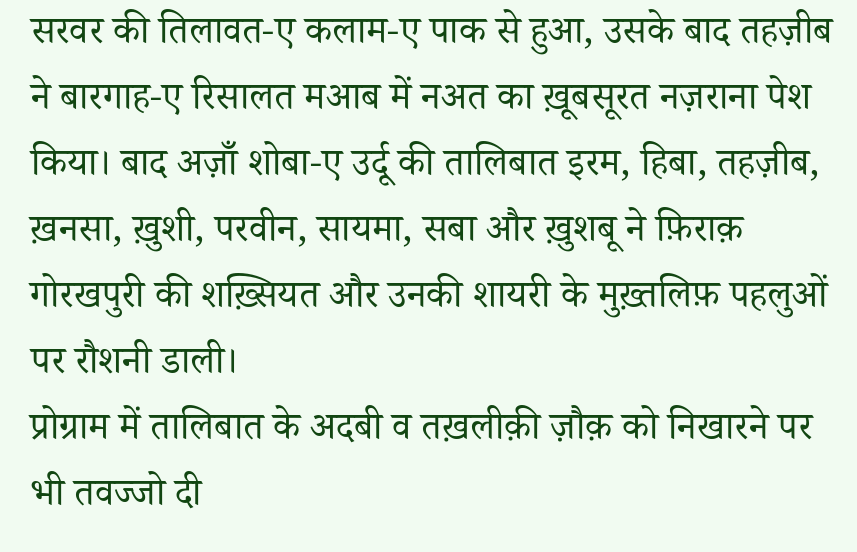सरवर की तिलावत-ए कलाम-ए पाक से हुआ, उसके बाद तहज़ीब ने बारगाह-ए रिसालत मआब में नअत का ख़ूबसूरत नज़राना पेश किया। बाद अज़ाँ शोबा-ए उर्दू की तालिबात इरम, हिबा, तहज़ीब, ख़नसा, ख़ुशी, परवीन, सायमा, सबा और ख़ुशबू ने फ़िराक़ गोरखपुरी की शख़्सियत और उनकी शायरी के मुख़्तलिफ़ पहलुओं पर रौशनी डाली।
प्रोग्राम में तालिबात के अदबी व तख़लीक़ी ज़ौक़ को निखारने पर भी तवज्जो दी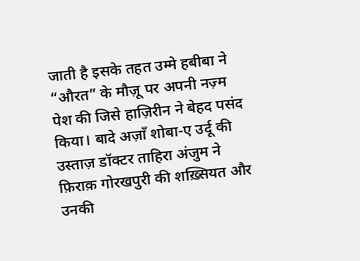जाती है इसके तहत उम्मे हबीबा ने “औरत” के मौज़ू पर अपनी नज़्म पेश की जिसे हाज़िरीन ने बेहद पसंद किया। बादे अज़ाँ शोबा-ए उर्दू की उस्ताज़ डॉक्टर ताहिरा अंजुम ने फ़िराक़ गोरखपुरी की शख़्सियत और उनकी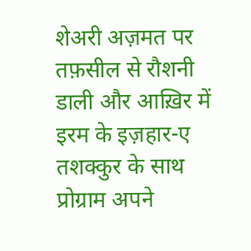शेअरी अज़मत पर तफ़सील से रौशनी डाली और आख़िर में इरम के इज़हार-ए तशक्कुर के साथ प्रोग्राम अपने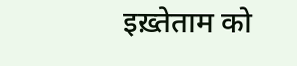इख़्तेताम को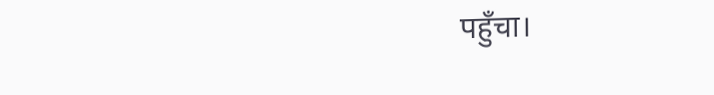पहुँचा।